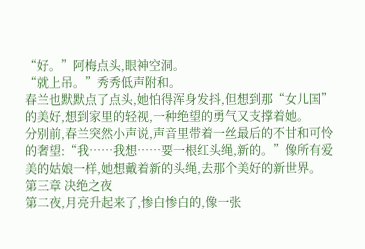“好。”阿梅点头,眼神空洞。
“就上吊。”秀秀低声附和。
春兰也默默点了点头,她怕得浑身发抖,但想到那“女儿国”的美好,想到家里的轻视,一种绝望的勇气又支撑着她。
分别前,春兰突然小声说,声音里带着一丝最后的不甘和可怜的奢望:“我……我想……要一根红头绳,新的。”像所有爱美的姑娘一样,她想戴着新的头绳,去那个美好的新世界。
第三章 决绝之夜
第二夜,月亮升起来了,惨白惨白的,像一张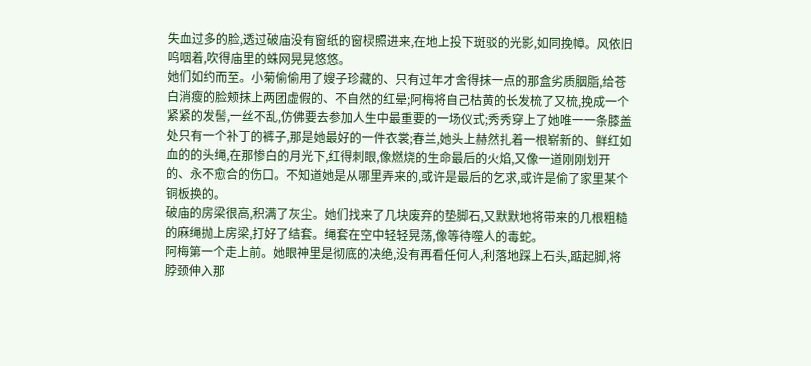失血过多的脸,透过破庙没有窗纸的窗棂照进来,在地上投下斑驳的光影,如同挽幛。风依旧呜咽着,吹得庙里的蛛网晃晃悠悠。
她们如约而至。小菊偷偷用了嫂子珍藏的、只有过年才舍得抹一点的那盒劣质胭脂,给苍白消瘦的脸颊抹上两团虚假的、不自然的红晕;阿梅将自己枯黄的长发梳了又梳,挽成一个紧紧的发髻,一丝不乱,仿佛要去参加人生中最重要的一场仪式;秀秀穿上了她唯一一条膝盖处只有一个补丁的裤子,那是她最好的一件衣裳;春兰,她头上赫然扎着一根崭新的、鲜红如血的的头绳,在那惨白的月光下,红得刺眼,像燃烧的生命最后的火焰,又像一道刚刚划开的、永不愈合的伤口。不知道她是从哪里弄来的,或许是最后的乞求,或许是偷了家里某个铜板换的。
破庙的房梁很高,积满了灰尘。她们找来了几块废弃的垫脚石,又默默地将带来的几根粗糙的麻绳抛上房梁,打好了结套。绳套在空中轻轻晃荡,像等待噬人的毒蛇。
阿梅第一个走上前。她眼神里是彻底的决绝,没有再看任何人,利落地踩上石头,踮起脚,将脖颈伸入那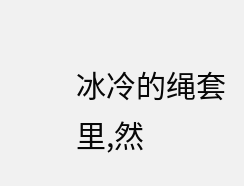冰冷的绳套里,然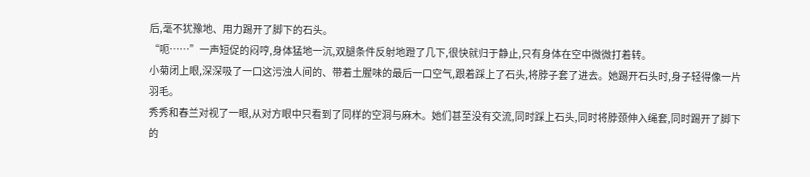后,毫不犹豫地、用力踢开了脚下的石头。
“呃……”一声短促的闷哼,身体猛地一沉,双腿条件反射地蹬了几下,很快就归于静止,只有身体在空中微微打着转。
小菊闭上眼,深深吸了一口这污浊人间的、带着土腥味的最后一口空气,跟着踩上了石头,将脖子套了进去。她踢开石头时,身子轻得像一片羽毛。
秀秀和春兰对视了一眼,从对方眼中只看到了同样的空洞与麻木。她们甚至没有交流,同时踩上石头,同时将脖颈伸入绳套,同时踢开了脚下的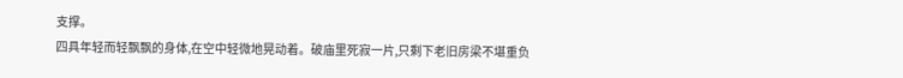支撑。
四具年轻而轻飘飘的身体,在空中轻微地晃动着。破庙里死寂一片,只剩下老旧房梁不堪重负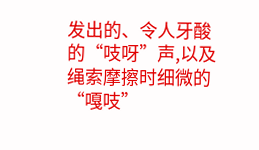发出的、令人牙酸的“吱呀”声,以及绳索摩擦时细微的“嘎吱”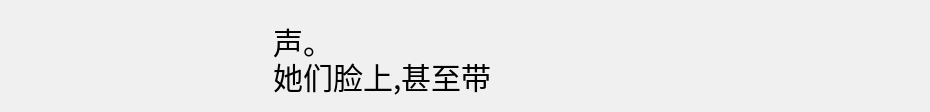声。
她们脸上,甚至带